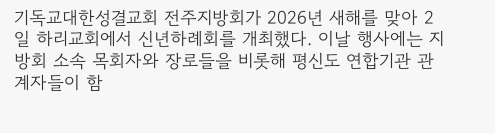기독교대한성결교회 전주지방회가 2026년 새해를 맞아 2일 하리교회에서 신년하례회를 개최했다. 이날 행사에는 지방회 소속 목회자와 장로들을 비롯해 평신도 연합기관 관계자들이 함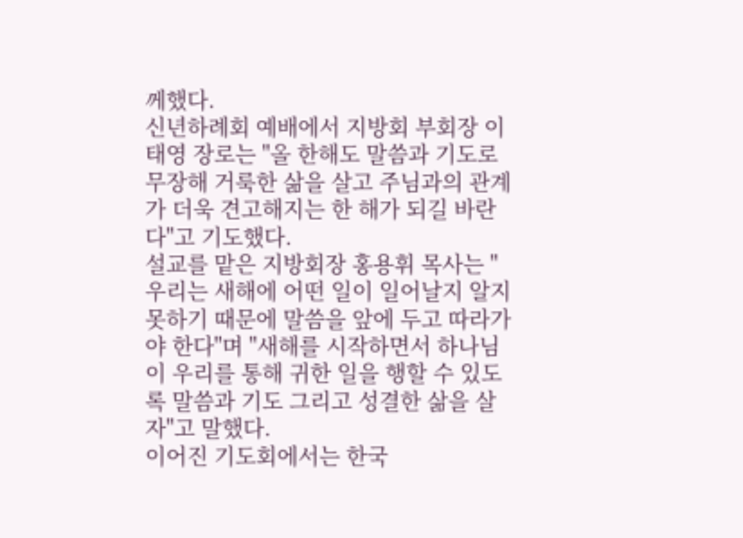께했다.
신년하례회 예배에서 지방회 부회장 이태영 장로는 "올 한해도 말씀과 기도로 무장해 거룩한 삶을 살고 주님과의 관계가 더욱 견고해지는 한 해가 되길 바란다"고 기도했다.
설교를 맡은 지방회장 홍용휘 목사는 "우리는 새해에 어떤 일이 일어날지 알지 못하기 때문에 말씀을 앞에 두고 따라가야 한다"며 "새해를 시작하면서 하나님이 우리를 통해 귀한 일을 행할 수 있도록 말씀과 기도 그리고 성결한 삶을 살자"고 말했다.
이어진 기도회에서는 한국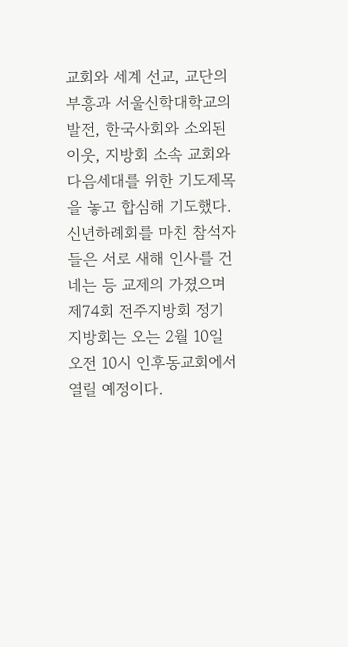교회와 세계 선교, 교단의 부흥과 서울신학대학교의 발전, 한국사회와 소외된 이웃, 지방회 소속 교회와 다음세대를 위한 기도제목을 놓고 합심해 기도했다.
신년하례회를 마친 참석자들은 서로 새해 인사를 건네는 등 교제의 가졌으며 제74회 전주지방회 정기지방회는 오는 2월 10일 오전 10시 인후동교회에서 열릴 예정이다.